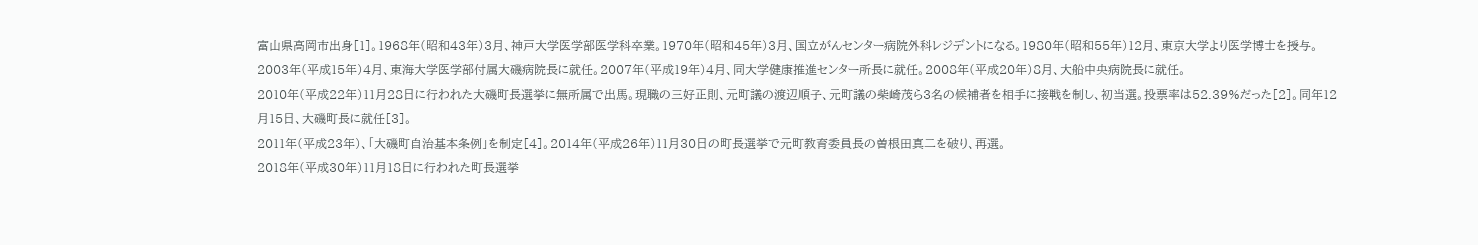富山県高岡市出身[1]。1968年(昭和43年)3月、神戸大学医学部医学科卒業。1970年(昭和45年)3月、国立がんセンター病院外科レジデントになる。1980年(昭和55年)12月、東京大学より医学博士を授与。
2003年(平成15年)4月、東海大学医学部付属大磯病院長に就任。2007年(平成19年)4月、同大学健康推進センター所長に就任。2008年(平成20年)8月、大船中央病院長に就任。
2010年(平成22年)11月28日に行われた大磯町長選挙に無所属で出馬。現職の三好正則、元町議の渡辺順子、元町議の柴崎茂ら3名の候補者を相手に接戦を制し、初当選。投票率は52.39%だった[2]。同年12月15日、大磯町長に就任[3]。
2011年(平成23年)、「大磯町自治基本条例」を制定[4]。2014年(平成26年)11月30日の町長選挙で元町教育委員長の曽根田真二を破り、再選。
2018年(平成30年)11月18日に行われた町長選挙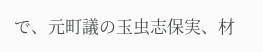で、元町議の玉虫志保実、材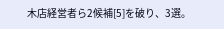木店経営者ら2候補[5]を破り、3選。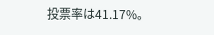投票率は41.17%。